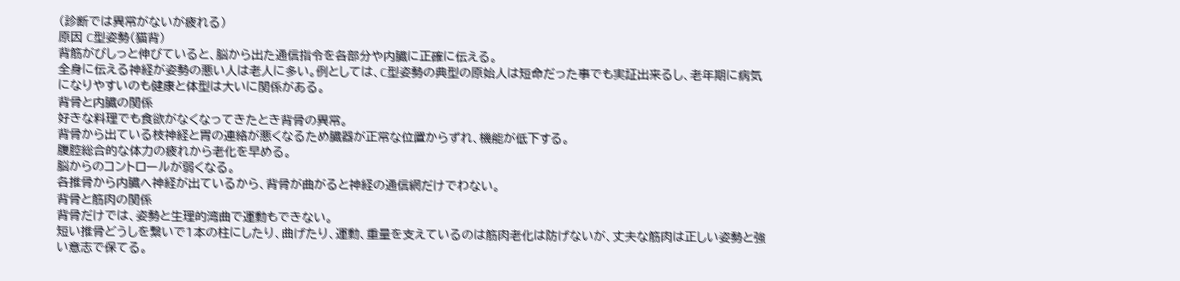(診断では異常がないが疲れる)
原因 C型姿勢(猫背)
背筋がびしっと伸びていると、脳から出た通信指令を各部分や内臓に正確に伝える。
全身に伝える神経が姿勢の悪い人は老人に多い。例としては、C型姿勢の典型の原始人は短命だった事でも実証出来るし、老年期に病気になりやすいのも健康と体型は大いに関係がある。
背骨と内臓の関係
好きな料理でも食欲がなくなってきたとき背骨の異常。
背骨から出ている枝神経と胃の連絡が悪くなるため臓器が正常な位置からずれ、機能が低下する。
腹腔総合的な体力の疲れから老化を早める。
脳からのコントロールが弱くなる。
各推骨から内臓へ神経が出ているから、背骨が曲がると神経の通信網だけでわない。
背骨と筋肉の関係
背骨だけでは、姿勢と生理的湾曲で運動もできない。
短い推骨どうしを繋いで1本の柱にしたり、曲げたり、運動、重量を支えているのは筋肉老化は防げないが、丈夫な筋肉は正しい姿勢と強い意志で保てる。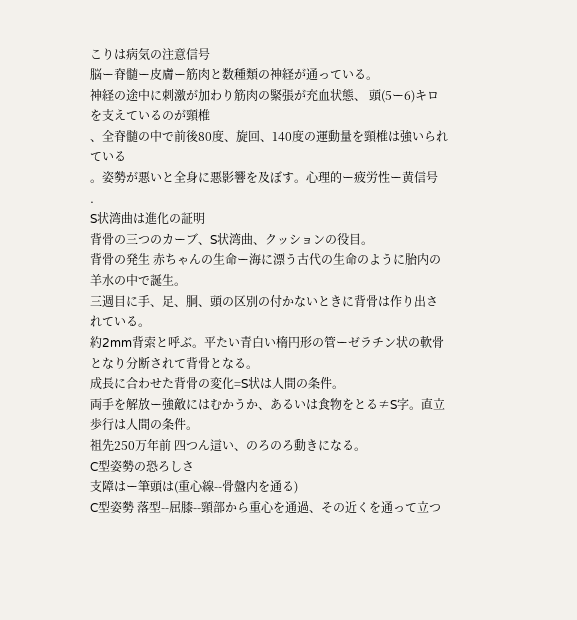こりは病気の注意信号
脳ー脊髄ー皮膚ー筋肉と数種類の神経が通っている。
神経の途中に刺激が加わり筋肉の緊張が充血状態、 頭(5ー6)キロを支えているのが頸椎
、全脊髄の中で前後80度、旋回、140度の運動量を頸椎は強いられている
。姿勢が悪いと全身に悪影響を及ぼす。心理的ー疲労性ー黄信号
.
S状湾曲は進化の証明
背骨の三つのカーブ、S状湾曲、クッションの役目。
背骨の発生 赤ちゃんの生命ー海に漂う古代の生命のように胎内の羊水の中で誕生。
三週目に手、足、胴、頭の区別の付かないときに背骨は作り出されている。
約2mm背索と呼ぶ。平たい青白い楕円形の管ーゼラチン状の軟骨となり分断されて背骨となる。
成長に合わせた背骨の変化=S状は人間の条件。
両手を解放ー強敵にはむかうか、あるいは食物をとる≠S字。直立歩行は人間の条件。
祖先250万年前 四つん這い、のろのろ動きになる。
C型姿勢の恐ろしさ
支障はー筆頭は(重心線--骨盤内を通る)
C型姿勢 落型--屈膝--頸部から重心を通過、その近くを通って立つ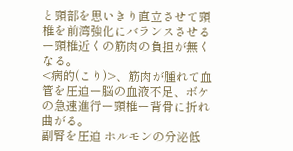と頸部を思いきり直立させて頸椎を前湾強化にバランスさせるー頸椎近くの筋肉の負担が無くなる。
<病的(こり)>、筋肉が腫れて血管を圧迫ー脳の血液不足、ボケの急速進行ー頸椎ー背骨に折れ曲がる。
副腎を圧迫 ホルモンの分泌低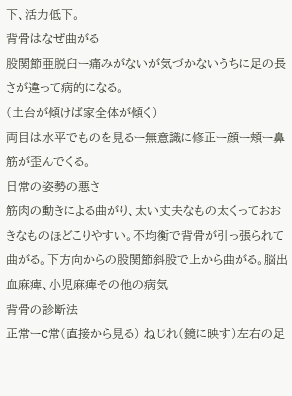下、活力低下。
背骨はなぜ曲がる
股関節亜脱臼ー痛みがないが気づかないうちに足の長さが違って病的になる。
(土台が傾けば家全体が傾く)
両目は水平でものを見るー無意識に修正ー顔ー頬ー鼻筋が歪んでくる。
日常の姿勢の悪さ
筋肉の動きによる曲がり、太い丈夫なもの太くっておおきなものほどこりやすい。不均衡で背骨が引っ張られて曲がる。下方向からの股関節斜股で上から曲がる。脳出血麻痺、小児麻痺その他の病気
背骨の診断法
正常ーC常(直接から見る) ねじれ(鏡に映す)左右の足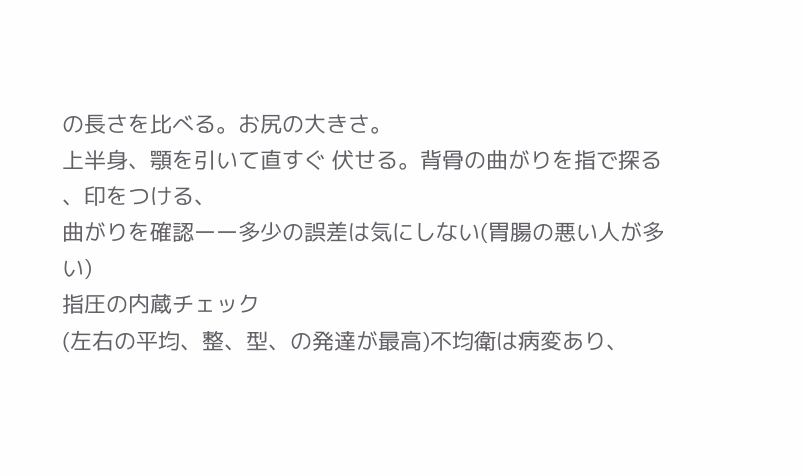の長さを比べる。お尻の大きさ。
上半身、顎を引いて直すぐ 伏せる。背骨の曲がりを指で探る
、印をつける、
曲がりを確認ーー多少の誤差は気にしない(胃腸の悪い人が多い)
指圧の内蔵チェック
(左右の平均、整、型、の発達が最高)不均衛は病変あり、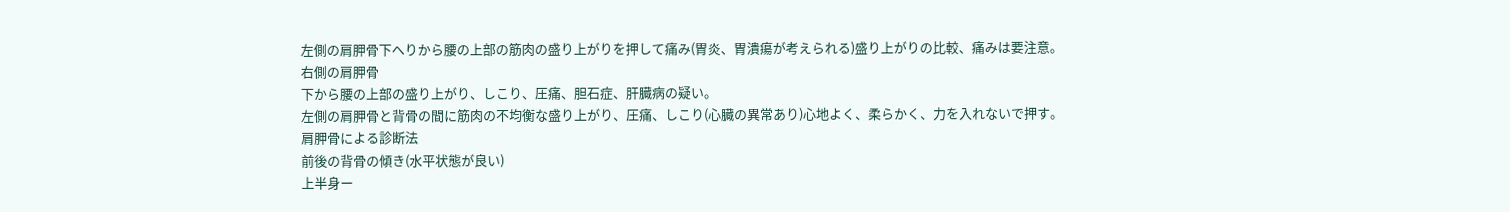左側の肩胛骨下へりから腰の上部の筋肉の盛り上がりを押して痛み(胃炎、胃潰瘍が考えられる)盛り上がりの比較、痛みは要注意。
右側の肩胛骨
下から腰の上部の盛り上がり、しこり、圧痛、胆石症、肝臓病の疑い。
左側の肩胛骨と背骨の間に筋肉の不均衡な盛り上がり、圧痛、しこり(心臓の異常あり)心地よく、柔らかく、力を入れないで押す。
肩胛骨による診断法
前後の背骨の傾き(水平状態が良い)
上半身ー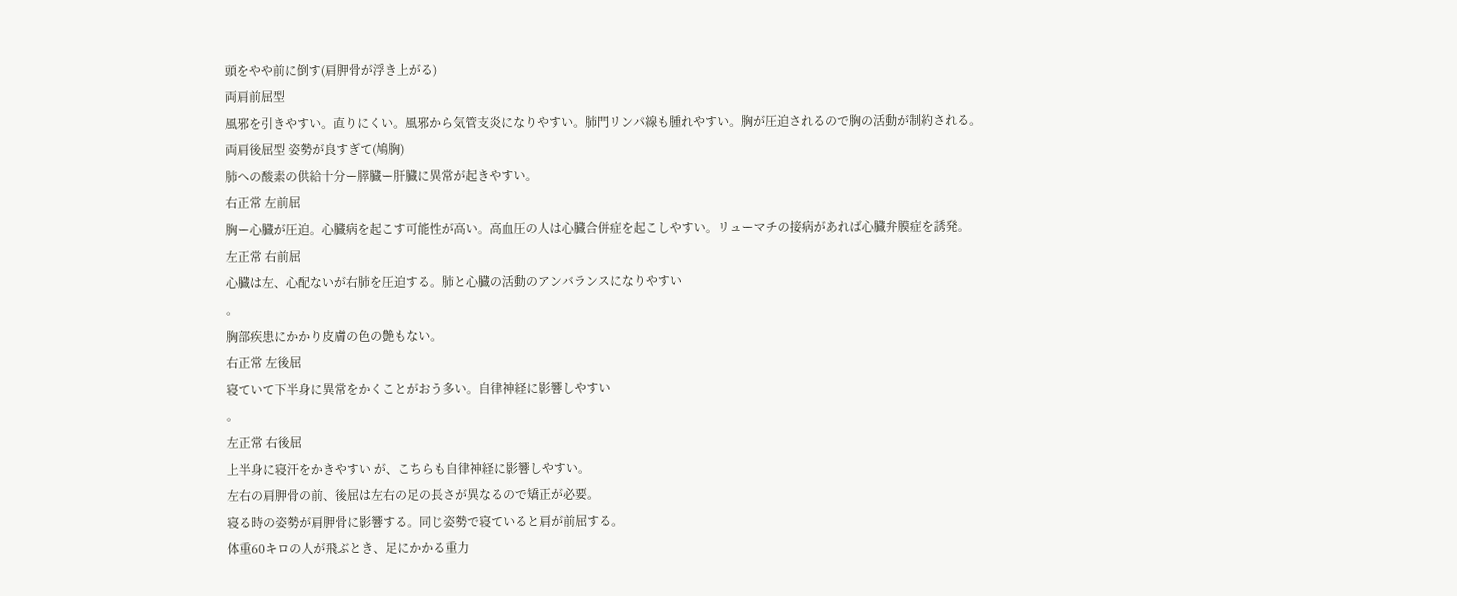頭をやや前に倒す(肩胛骨が浮き上がる)
両肩前屈型
風邪を引きやすい。直りにくい。風邪から気管支炎になりやすい。肺門リンパ線も腫れやすい。胸が圧迫されるので胸の活動が制約される。
両肩後屈型 姿勢が良すぎて(鳩胸)
肺への酸素の供給十分ー膵臓ー肝臓に異常が起きやすい。
右正常 左前屈
胸ー心臓が圧迫。心臓病を起こす可能性が高い。高血圧の人は心臓合併症を起こしやすい。リューマチの接病があれば心臓弁膜症を誘発。
左正常 右前屈
心臓は左、心配ないが右肺を圧迫する。肺と心臓の活動のアンバランスになりやすい
。
胸部疾患にかかり皮膚の色の艶もない。
右正常 左後屈
寝ていて下半身に異常をかくことがおう多い。自律神経に影響しやすい
。
左正常 右後屈
上半身に寝汗をかきやすい が、こちらも自律神経に影響しやすい。
左右の肩胛骨の前、後屈は左右の足の長さが異なるので矯正が必要。
寝る時の姿勢が肩胛骨に影響する。同じ姿勢で寝ていると肩が前屈する。
体重60キロの人が飛ぶとき、足にかかる重力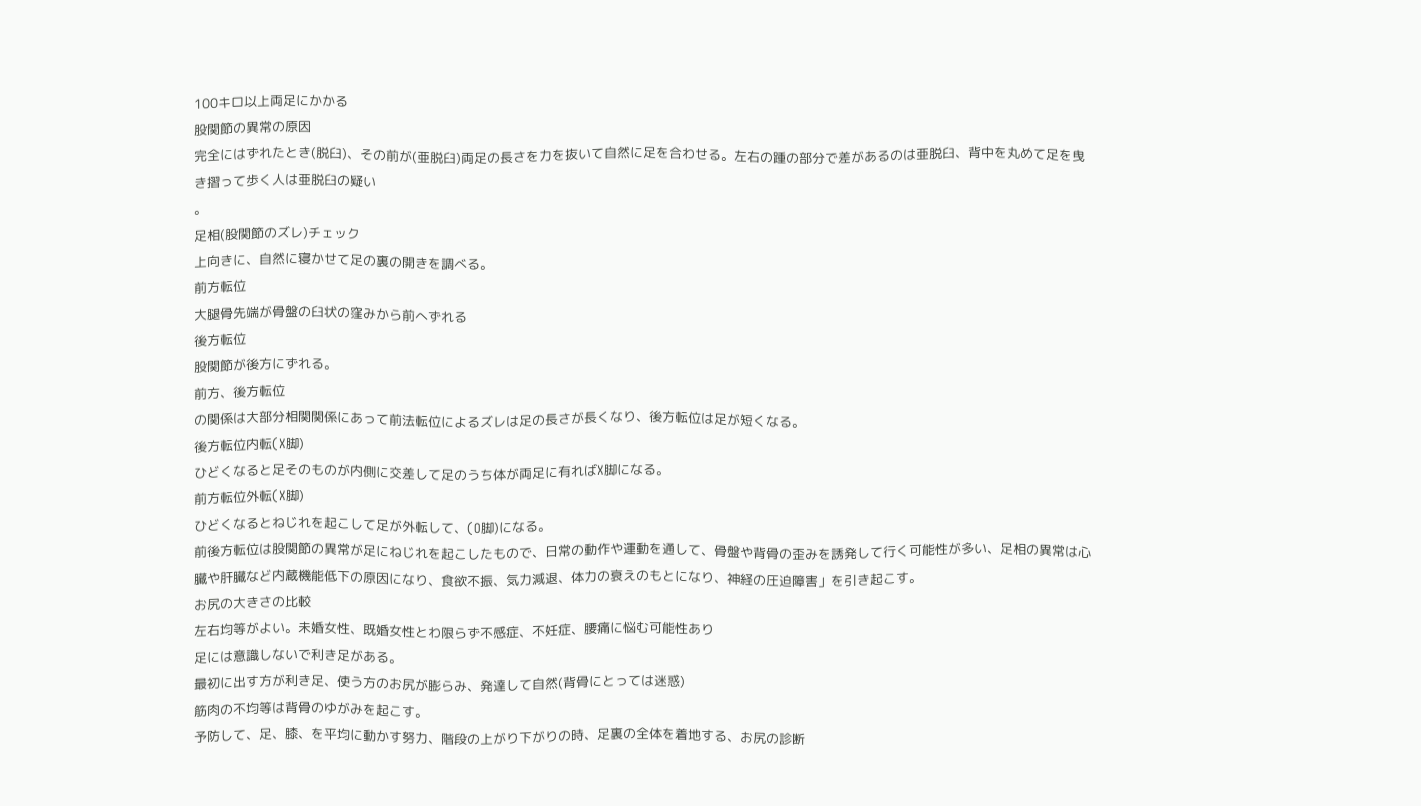100キロ以上両足にかかる
股関節の異常の原因
完全にはずれたとき(脱臼)、その前が(亜脱臼)両足の長さを力を抜いて自然に足を合わせる。左右の踵の部分で差があるのは亜脱臼、背中を丸めて足を曳き摺って歩く人は亜脱臼の疑い
。
足相(股関節のズレ)チェック
上向きに、自然に寝かせて足の裏の開きを調べる。
前方転位
大腿骨先端が骨盤の臼状の窪みから前へずれる
後方転位
股関節が後方にずれる。
前方、後方転位
の関係は大部分相関関係にあって前法転位によるズレは足の長さが長くなり、後方転位は足が短くなる。
後方転位内転(X脚)
ひどくなると足そのものが内側に交差して足のうち体が両足に有ればX脚になる。
前方転位外転(X脚)
ひどくなるとねじれを起こして足が外転して、(O脚)になる。
前後方転位は股関節の異常が足にねじれを起こしたもので、日常の動作や運動を通して、骨盤や背骨の歪みを誘発して行く可能性が多い、足相の異常は心臓や肝臓など内蔵機能低下の原因になり、食欲不振、気力減退、体力の衰えのもとになり、神経の圧迫障害」を引き起こす。
お尻の大きさの比較
左右均等がよい。未婚女性、既婚女性とわ限らず不感症、不妊症、腰痛に悩む可能性あり
足には意識しないで利き足がある。
最初に出す方が利き足、使う方のお尻が膨らみ、発達して自然(背骨にとっては迷惑)
筋肉の不均等は背骨のゆがみを起こす。
予防して、足、膝、を平均に動かす努力、階段の上がり下がりの時、足裏の全体を着地する、お尻の診断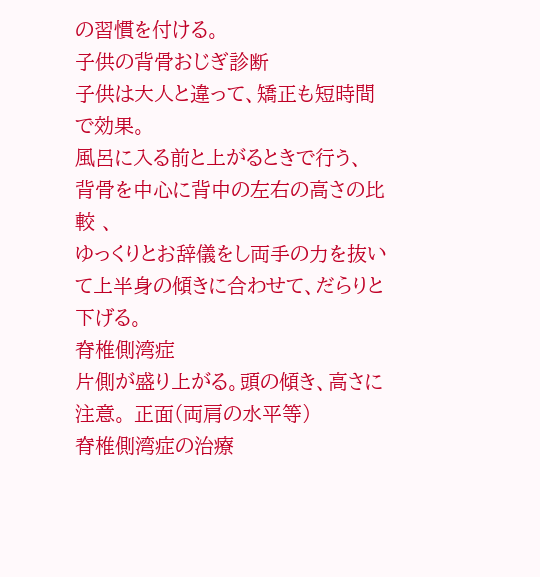の習慣を付ける。
子供の背骨おじぎ診断
子供は大人と違って、矯正も短時間で効果。
風呂に入る前と上がるときで行う、
背骨を中心に背中の左右の高さの比較 、
ゆっくりとお辞儀をし両手の力を抜いて上半身の傾きに合わせて、だらりと下げる。
脊椎側湾症
片側が盛り上がる。頭の傾き、高さに注意。 正面(両肩の水平等)
脊椎側湾症の治療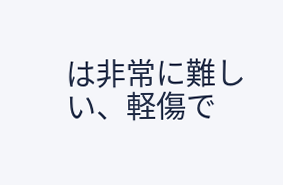は非常に難しい、軽傷で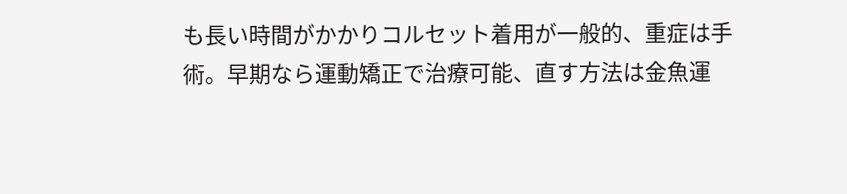も長い時間がかかりコルセット着用が一般的、重症は手術。早期なら運動矯正で治療可能、直す方法は金魚運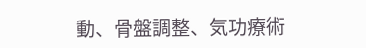動、骨盤調整、気功療術